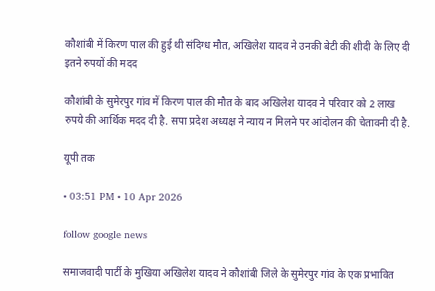कौशांबी में किरण पाल की हुई थी संदिग्ध मौत, अखिलेश यादव ने उनकी बेटी की शीदी के लिए दी इतने रुपयों की मदद

कौशांबी के सुमेरपुर गांव में किरण पाल की मौत के बाद अखिलेश यादव ने परिवार को 2 लाख रुपये की आर्थिक मदद दी है. सपा प्रदेश अध्यक्ष ने न्याय न मिलने पर आंदोलन की चेतावनी दी है.

यूपी तक

• 03:51 PM • 10 Apr 2026

follow google news

समाजवादी पार्टी के मुखिया अखिलेश यादव ने कौशांबी जिले के सुमेरपुर गांव के एक प्रभावित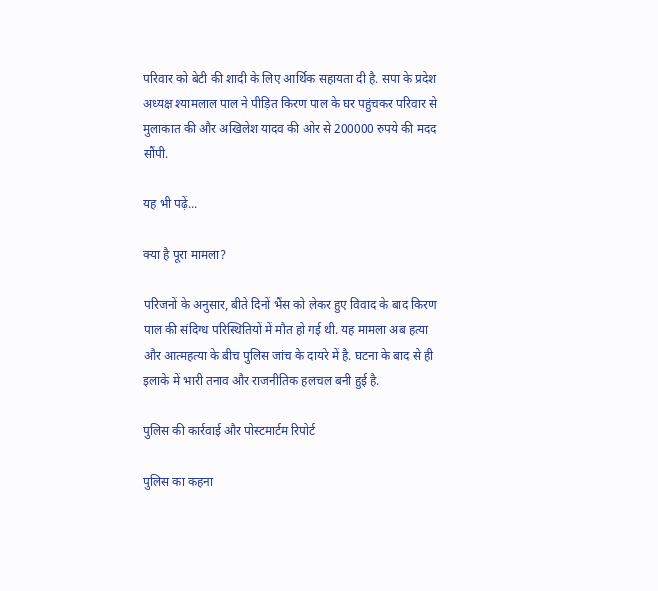परिवार को बेटी की शादी के लिए आर्थिक सहायता दी है. सपा के प्रदेश अध्यक्ष श्यामलाल पाल ने पीड़ित किरण पाल के घर पहुंचकर परिवार से मुलाकात की और अखिलेश यादव की ओर से 200000 रुपये की मदद सौंपी.

यह भी पढ़ें...

क्या है पूरा मामला?

परिजनों के अनुसार, बीते दिनों भैंस को लेकर हुए विवाद के बाद किरण पाल की संदिग्ध परिस्थितियों में मौत हो गई थी. यह मामला अब हत्या और आत्महत्या के बीच पुलिस जांच के दायरे में है. घटना के बाद से ही इलाके में भारी तनाव और राजनीतिक हलचल बनी हुई है.

पुलिस की कार्रवाई और पोस्टमार्टम रिपोर्ट

पुलिस का कहना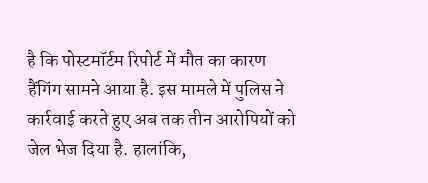है कि पोस्टमॉर्टम रिपोर्ट में मौत का कारण हैंगिंग सामने आया है. इस मामले में पुलिस ने कार्रवाई करते हुए अब तक तीन आरोपियों को जेल भेज दिया है. हालांकि,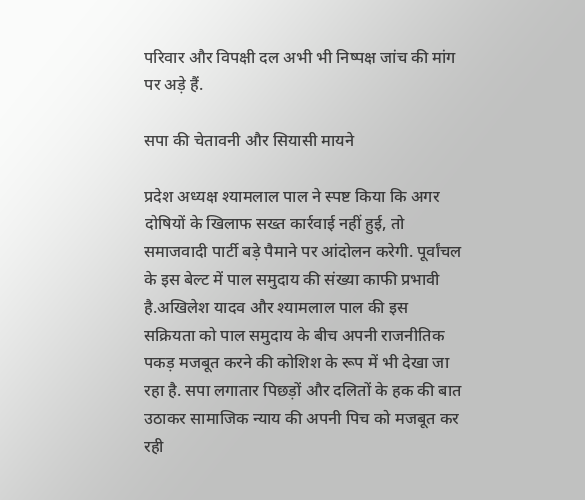परिवार और विपक्षी दल अभी भी निष्पक्ष जांच की मांग पर अड़े हैं.

सपा की चेतावनी और सियासी मायने

प्रदेश अध्यक्ष श्यामलाल पाल ने स्पष्ट किया कि अगर दोषियों के खिलाफ सख्त कार्रवाई नहीं हुई, तो समाजवादी पार्टी बड़े पैमाने पर आंदोलन करेगी. पूर्वांचल के इस बेल्ट में पाल समुदाय की संख्या काफी प्रभावी है.अखिलेश यादव और श्यामलाल पाल की इस सक्रियता को पाल समुदाय के बीच अपनी राजनीतिक पकड़ मजबूत करने की कोशिश के रूप में भी देखा जा रहा है. सपा लगातार पिछड़ों और दलितों के हक की बात उठाकर सामाजिक न्याय की अपनी पिच को मजबूत कर रही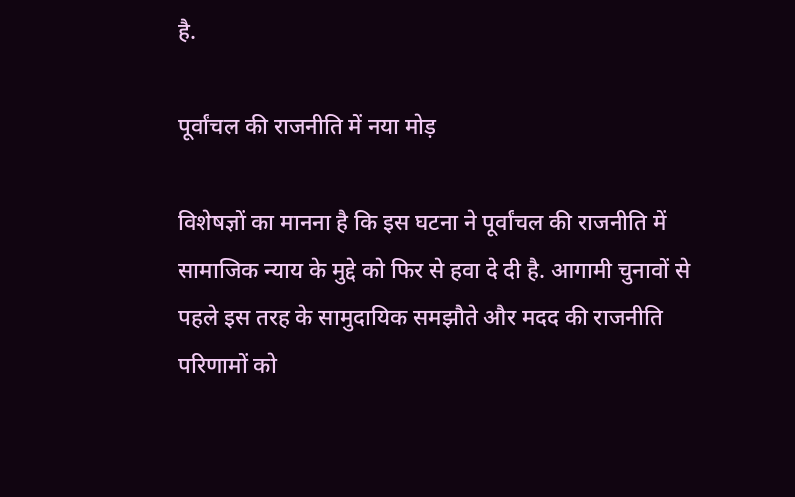है.

पूर्वांचल की राजनीति में नया मोड़

विशेषज्ञों का मानना है कि इस घटना ने पूर्वांचल की राजनीति में सामाजिक न्याय के मुद्दे को फिर से हवा दे दी है. आगामी चुनावों से पहले इस तरह के सामुदायिक समझौते और मदद की राजनीति परिणामों को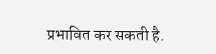प्रभावित कर सकती है.